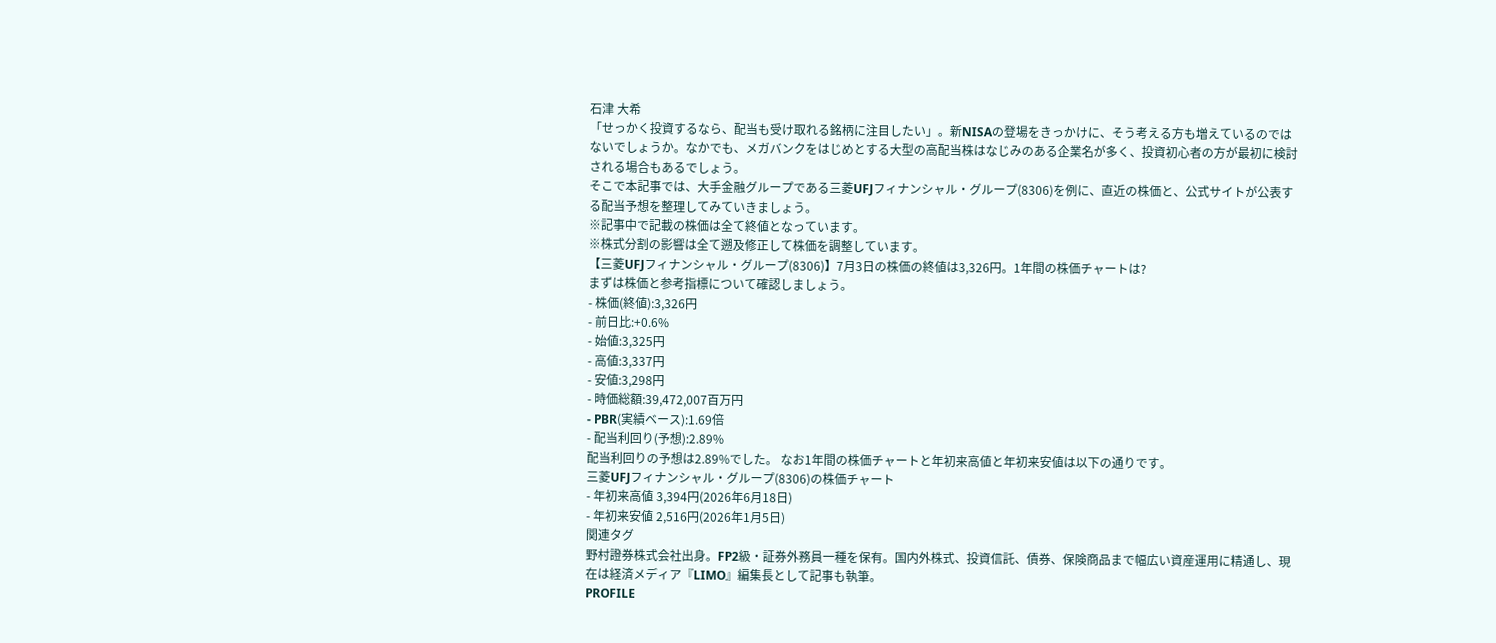石津 大希
「せっかく投資するなら、配当も受け取れる銘柄に注目したい」。新NISAの登場をきっかけに、そう考える方も増えているのではないでしょうか。なかでも、メガバンクをはじめとする大型の高配当株はなじみのある企業名が多く、投資初心者の方が最初に検討される場合もあるでしょう。
そこで本記事では、大手金融グループである三菱UFJフィナンシャル・グループ(8306)を例に、直近の株価と、公式サイトが公表する配当予想を整理してみていきましょう。
※記事中で記載の株価は全て終値となっています。
※株式分割の影響は全て遡及修正して株価を調整しています。
【三菱UFJフィナンシャル・グループ(8306)】7月3日の株価の終値は3,326円。1年間の株価チャートは?
まずは株価と参考指標について確認しましょう。
- 株価(終値):3,326円
- 前日比:+0.6%
- 始値:3,325円
- 高値:3,337円
- 安値:3,298円
- 時価総額:39,472,007百万円
- PBR(実績ベース):1.69倍
- 配当利回り(予想):2.89%
配当利回りの予想は2.89%でした。 なお1年間の株価チャートと年初来高値と年初来安値は以下の通りです。
三菱UFJフィナンシャル・グループ(8306)の株価チャート
- 年初来高値 3,394円(2026年6月18日)
- 年初来安値 2,516円(2026年1月5日)
関連タグ
野村證券株式会社出身。FP2級・証券外務員一種を保有。国内外株式、投資信託、債券、保険商品まで幅広い資産運用に精通し、現在は経済メディア『LIMO』編集長として記事も執筆。
PROFILE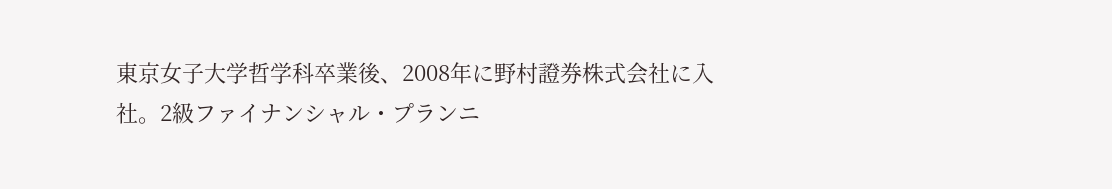東京女子大学哲学科卒業後、2008年に野村證券株式会社に入社。2級ファイナンシャル・プランニ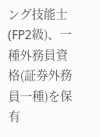ング技能士(FP2級)、一種外務員資格(証券外務員一種)を保有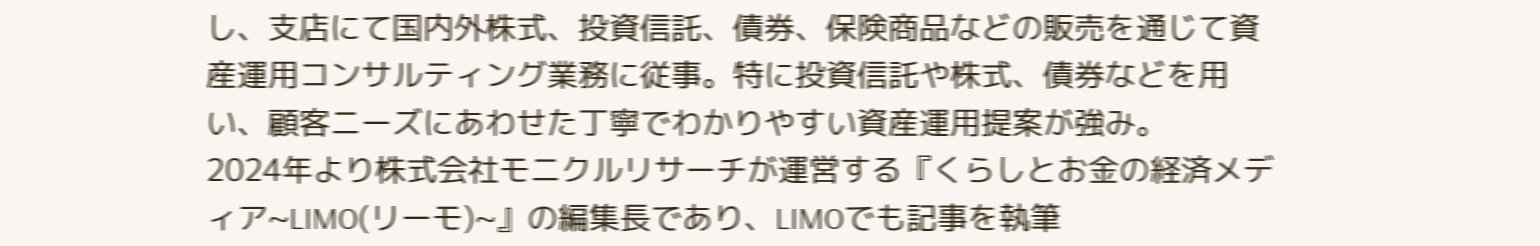し、支店にて国内外株式、投資信託、債券、保険商品などの販売を通じて資産運用コンサルティング業務に従事。特に投資信託や株式、債券などを用い、顧客ニーズにあわせた丁寧でわかりやすい資産運用提案が強み。
2024年より株式会社モニクルリサーチが運営する『くらしとお金の経済メディア~LIMO(リーモ)~』の編集長であり、LIMOでも記事を執筆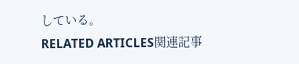している。
RELATED ARTICLES関連記事